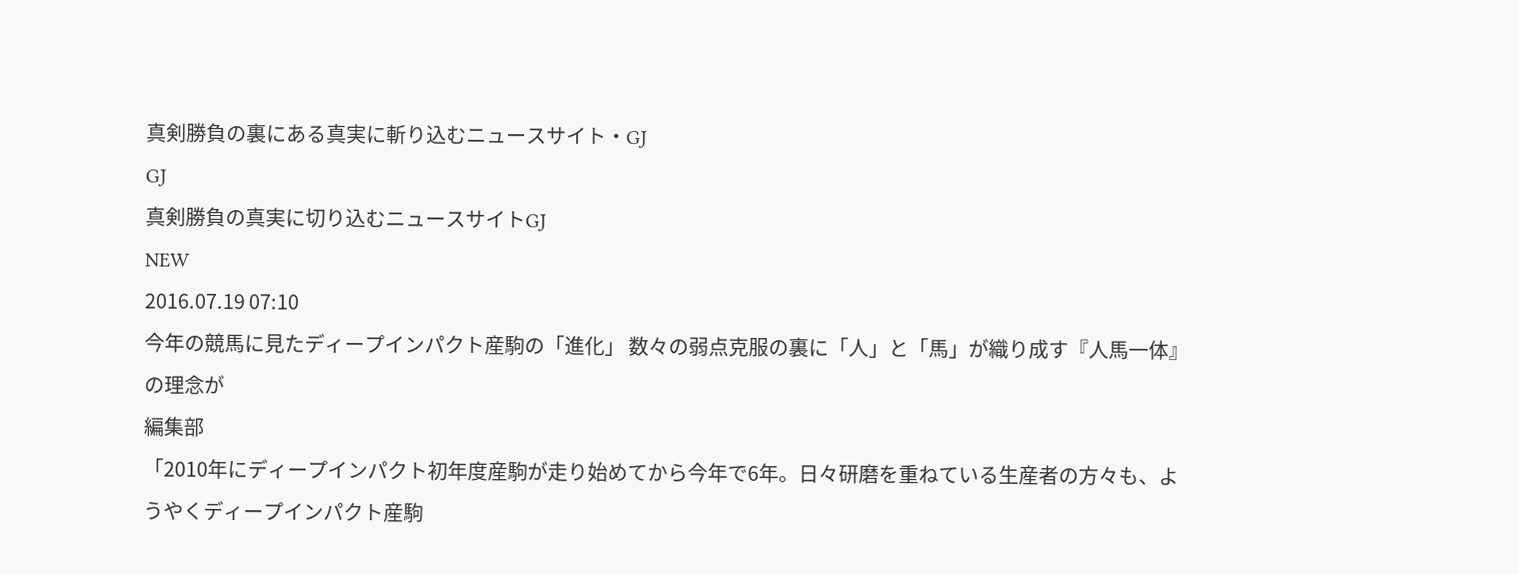真剣勝負の裏にある真実に斬り込むニュースサイト・GJ
GJ
真剣勝負の真実に切り込むニュースサイトGJ
NEW
2016.07.19 07:10
今年の競馬に見たディープインパクト産駒の「進化」 数々の弱点克服の裏に「人」と「馬」が織り成す『人馬一体』の理念が
編集部
「2010年にディープインパクト初年度産駒が走り始めてから今年で6年。日々研磨を重ねている生産者の方々も、ようやくディープインパクト産駒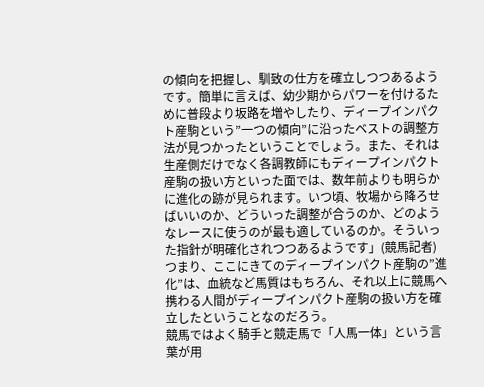の傾向を把握し、馴致の仕方を確立しつつあるようです。簡単に言えば、幼少期からパワーを付けるために普段より坂路を増やしたり、ディープインパクト産駒という”一つの傾向”に沿ったベストの調整方法が見つかったということでしょう。また、それは生産側だけでなく各調教師にもディープインパクト産駒の扱い方といった面では、数年前よりも明らかに進化の跡が見られます。いつ頃、牧場から降ろせばいいのか、どういった調整が合うのか、どのようなレースに使うのが最も適しているのか。そういった指針が明確化されつつあるようです」(競馬記者)
つまり、ここにきてのディープインパクト産駒の”進化”は、血統など馬質はもちろん、それ以上に競馬へ携わる人間がディープインパクト産駒の扱い方を確立したということなのだろう。
競馬ではよく騎手と競走馬で「人馬一体」という言葉が用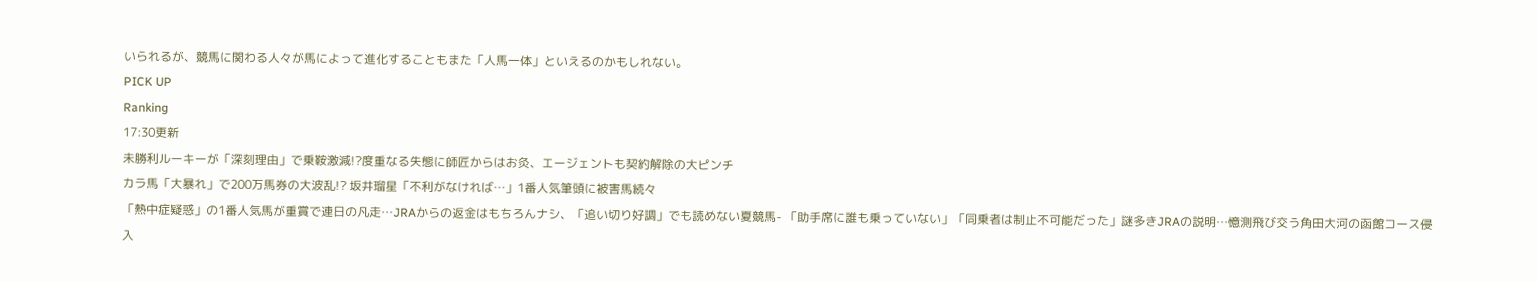いられるが、競馬に関わる人々が馬によって進化することもまた「人馬一体」といえるのかもしれない。
PICK UP
Ranking
17:30更新
未勝利ルーキーが「深刻理由」で乗鞍激減!?度重なる失態に師匠からはお灸、エージェントも契約解除の大ピンチ
カラ馬「大暴れ」で200万馬券の大波乱!? 坂井瑠星「不利がなければ…」1番人気筆頭に被害馬続々
「熱中症疑惑」の1番人気馬が重賞で連日の凡走…JRAからの返金はもちろんナシ、「追い切り好調」でも読めない夏競馬- 「助手席に誰も乗っていない」「同乗者は制止不可能だった」謎多きJRAの説明…憶測飛び交う角田大河の函館コース侵入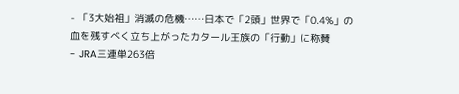- 「3大始祖」消滅の危機……日本で「2頭」世界で「0.4%」の血を残すべく立ち上がったカタール王族の「行動」に称賛
- JRA三連単263倍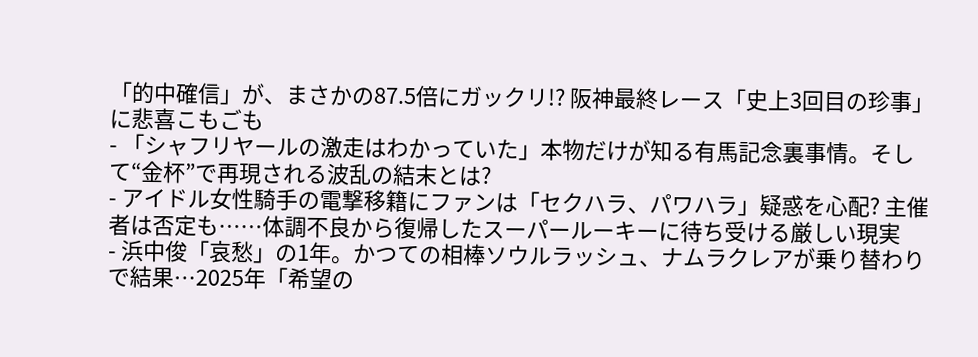「的中確信」が、まさかの87.5倍にガックリ!? 阪神最終レース「史上3回目の珍事」に悲喜こもごも
- 「シャフリヤールの激走はわかっていた」本物だけが知る有馬記念裏事情。そして“金杯”で再現される波乱の結末とは?
- アイドル女性騎手の電撃移籍にファンは「セクハラ、パワハラ」疑惑を心配? 主催者は否定も……体調不良から復帰したスーパールーキーに待ち受ける厳しい現実
- 浜中俊「哀愁」の1年。かつての相棒ソウルラッシュ、ナムラクレアが乗り替わりで結果…2025年「希望の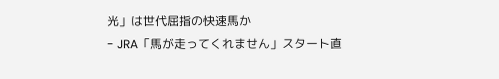光」は世代屈指の快速馬か
- JRA「馬が走ってくれません」スタート直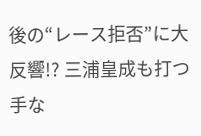後の“レース拒否”に大反響!? 三浦皇成も打つ手な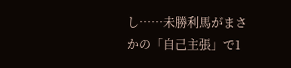し……未勝利馬がまさかの「自己主張」で1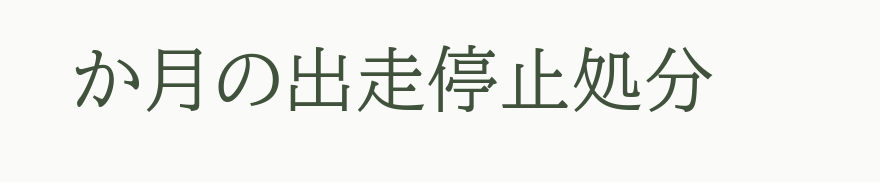か月の出走停止処分